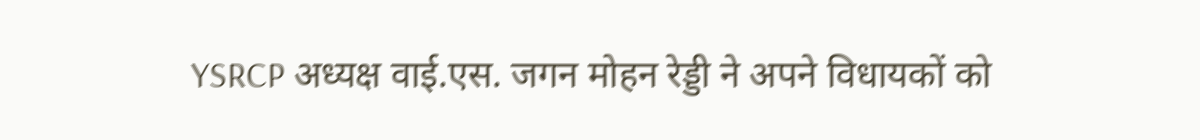YSRCP अध्यक्ष वाई.एस. जगन मोहन रेड्डी ने अपने विधायकों को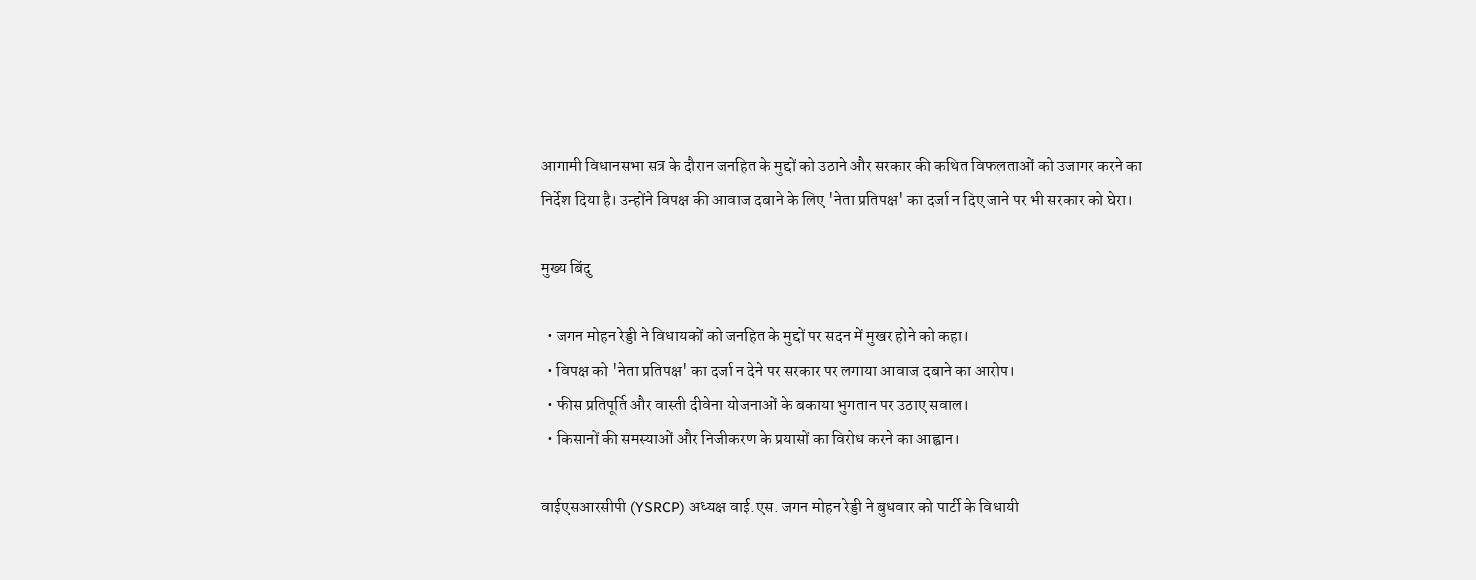आगामी विधानसभा सत्र के दौरान जनहित के मुद्दों को उठाने और सरकार की कथित विफलताओं को उजागर करने का निर्देश दिया है। उन्होंने विपक्ष की आवाज दबाने के लिए 'नेता प्रतिपक्ष' का दर्जा न दिए जाने पर भी सरकार को घेरा।

मुख्य बिंदु

  • जगन मोहन रेड्डी ने विधायकों को जनहित के मुद्दों पर सदन में मुखर होने को कहा।
  • विपक्ष को 'नेता प्रतिपक्ष' का दर्जा न देने पर सरकार पर लगाया आवाज दबाने का आरोप।
  • फीस प्रतिपूर्ति और वास्ती दीवेना योजनाओं के बकाया भुगतान पर उठाए सवाल।
  • किसानों की समस्याओं और निजीकरण के प्रयासों का विरोध करने का आह्वान।

वाईएसआरसीपी (YSRCP) अध्यक्ष वाई.एस. जगन मोहन रेड्डी ने बुधवार को पार्टी के विधायी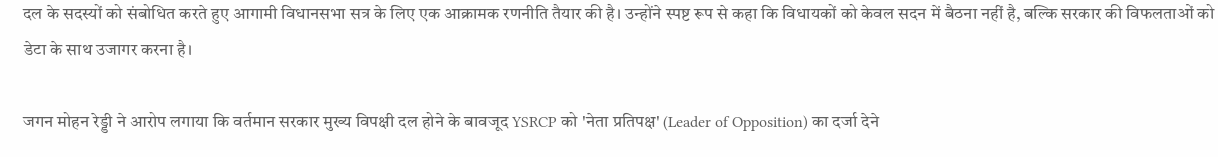दल के सदस्यों को संबोधित करते हुए आगामी विधानसभा सत्र के लिए एक आक्रामक रणनीति तैयार की है। उन्होंने स्पष्ट रूप से कहा कि विधायकों को केवल सदन में बैठना नहीं है, बल्कि सरकार की विफलताओं को डेटा के साथ उजागर करना है।

जगन मोहन रेड्डी ने आरोप लगाया कि वर्तमान सरकार मुख्य विपक्षी दल होने के बावजूद YSRCP को 'नेता प्रतिपक्ष' (Leader of Opposition) का दर्जा देने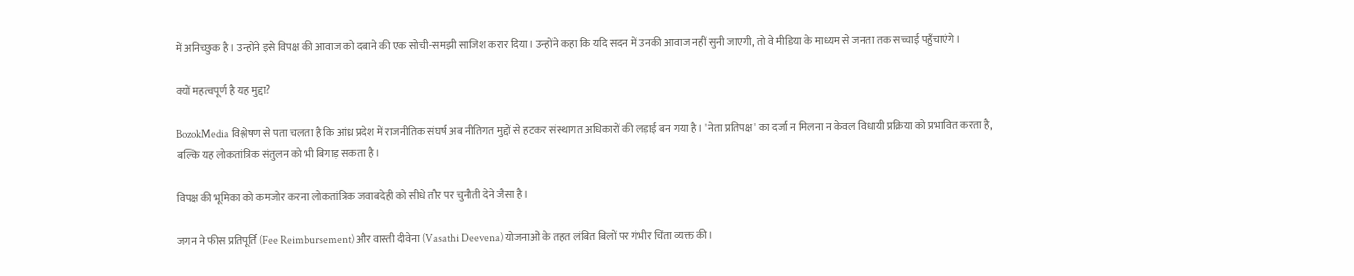में अनिच्छुक है। उन्होंने इसे विपक्ष की आवाज को दबाने की एक सोची-समझी साजिश करार दिया। उन्होंने कहा कि यदि सदन में उनकी आवाज नहीं सुनी जाएगी, तो वे मीडिया के माध्यम से जनता तक सच्चाई पहुँचाएंगे।

क्यों महत्वपूर्ण है यह मुद्दा?

BozokMedia विश्लेषण से पता चलता है कि आंध्र प्रदेश में राजनीतिक संघर्ष अब नीतिगत मुद्दों से हटकर संस्थागत अधिकारों की लड़ाई बन गया है। 'नेता प्रतिपक्ष' का दर्जा न मिलना न केवल विधायी प्रक्रिया को प्रभावित करता है, बल्कि यह लोकतांत्रिक संतुलन को भी बिगाड़ सकता है।

विपक्ष की भूमिका को कमजोर करना लोकतांत्रिक जवाबदेही को सीधे तौर पर चुनौती देने जैसा है।

जगन ने फीस प्रतिपूर्ति (Fee Reimbursement) और वास्ती दीवेना (Vasathi Deevena) योजनाओं के तहत लंबित बिलों पर गंभीर चिंता व्यक्त की।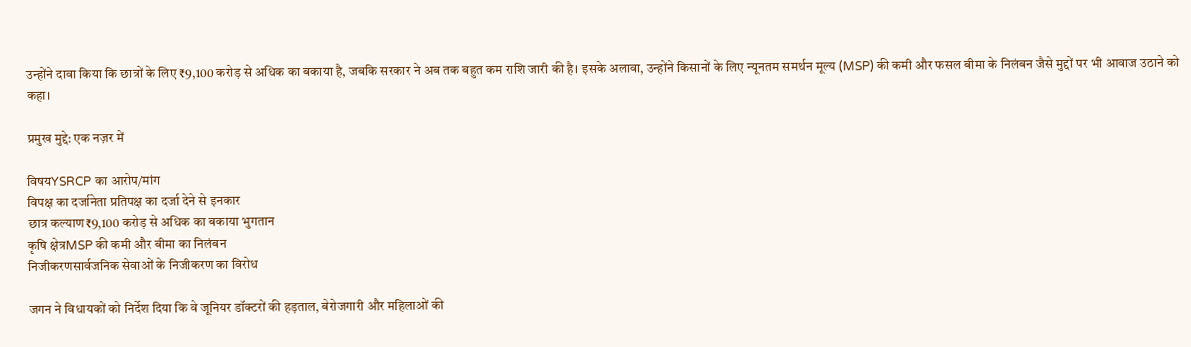उन्होंने दावा किया कि छात्रों के लिए ₹9,100 करोड़ से अधिक का बकाया है, जबकि सरकार ने अब तक बहुत कम राशि जारी की है। इसके अलावा, उन्होंने किसानों के लिए न्यूनतम समर्थन मूल्य (MSP) की कमी और फसल बीमा के निलंबन जैसे मुद्दों पर भी आवाज उठाने को कहा।

प्रमुख मुद्दे: एक नज़र में

विषयYSRCP का आरोप/मांग
विपक्ष का दर्जानेता प्रतिपक्ष का दर्जा देने से इनकार
छात्र कल्याण₹9,100 करोड़ से अधिक का बकाया भुगतान
कृषि क्षेत्रMSP की कमी और बीमा का निलंबन
निजीकरणसार्वजनिक सेवाओं के निजीकरण का विरोध

जगन ने विधायकों को निर्देश दिया कि वे जूनियर डॉक्टरों की हड़ताल, बेरोजगारी और महिलाओं की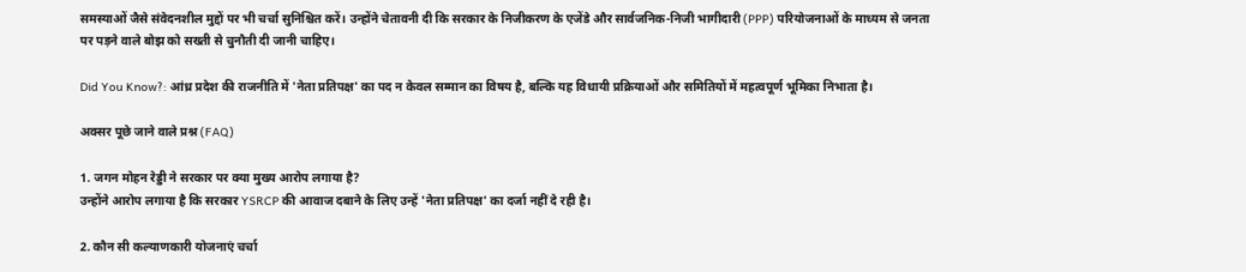समस्याओं जैसे संवेदनशील मुद्दों पर भी चर्चा सुनिश्चित करें। उन्होंने चेतावनी दी कि सरकार के निजीकरण के एजेंडे और सार्वजनिक-निजी भागीदारी (PPP) परियोजनाओं के माध्यम से जनता पर पड़ने वाले बोझ को सख्ती से चुनौती दी जानी चाहिए।

Did You Know?: आंध्र प्रदेश की राजनीति में 'नेता प्रतिपक्ष' का पद न केवल सम्मान का विषय है, बल्कि यह विधायी प्रक्रियाओं और समितियों में महत्वपूर्ण भूमिका निभाता है।

अक्सर पूछे जाने वाले प्रश्न (FAQ)

1. जगन मोहन रेड्डी ने सरकार पर क्या मुख्य आरोप लगाया है?
उन्होंने आरोप लगाया है कि सरकार YSRCP की आवाज दबाने के लिए उन्हें 'नेता प्रतिपक्ष' का दर्जा नहीं दे रही है।

2. कौन सी कल्याणकारी योजनाएं चर्चा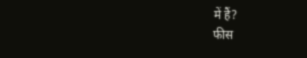में हैं?
फीस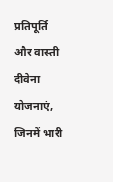प्रतिपूर्ति और वास्ती दीवेना योजनाएं, जिनमें भारी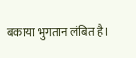बकाया भुगतान लंबित है।